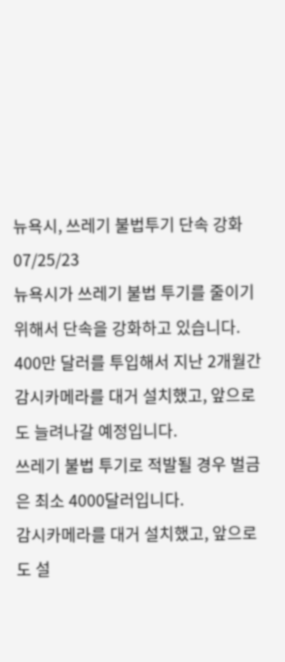뉴욕시, 쓰레기 불법투기 단속 강화
07/25/23
뉴욕시가 쓰레기 불법 투기를 줄이기 위해서 단속을 강화하고 있습니다.
400만 달러를 투입해서 지난 2개월간 감시카메라를 대거 설치했고, 앞으로도 늘려나갈 예정입니다.
쓰레기 불법 투기로 적발될 경우 벌금은 최소 4000달러입니다.
감시카메라를 대거 설치했고, 앞으로도 설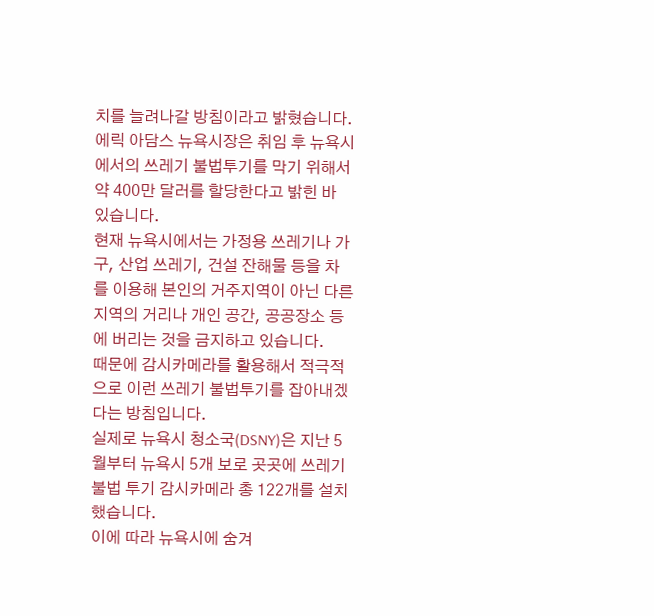치를 늘려나갈 방침이라고 밝혔습니다.
에릭 아담스 뉴욕시장은 취임 후 뉴욕시에서의 쓰레기 불법투기를 막기 위해서 약 400만 달러를 할당한다고 밝힌 바 있습니다.
현재 뉴욕시에서는 가정용 쓰레기나 가구, 산업 쓰레기, 건설 잔해물 등을 차를 이용해 본인의 거주지역이 아닌 다른 지역의 거리나 개인 공간, 공공장소 등에 버리는 것을 금지하고 있습니다.
때문에 감시카메라를 활용해서 적극적으로 이런 쓰레기 불법투기를 잡아내겠다는 방침입니다.
실제로 뉴욕시 청소국(DSNY)은 지난 5월부터 뉴욕시 5개 보로 곳곳에 쓰레기 불법 투기 감시카메라 총 122개를 설치했습니다.
이에 따라 뉴욕시에 숨겨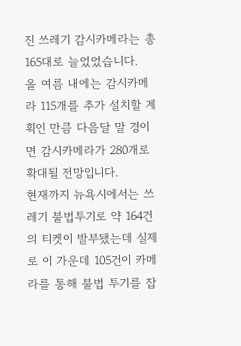진 쓰레기 감시카메라는 총 165대로 늘었었습니다.
올 여름 내에는 감시카메라 115개를 추가 설치할 계획인 만큼 다음달 말 경이면 감시카메라가 280개로 확대될 전망입니다.
현재까지 뉴욕시에서는 쓰레기 불법투기로 약 164건의 티켓이 발부됐는데 실제로 이 가운데 105건이 카메라를 통해 불법 투기를 잡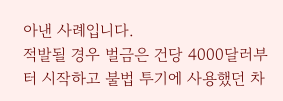아낸 사례입니다.
적발될 경우 벌금은 건당 4000달러부터 시작하고 불법 투기에 사용했던 차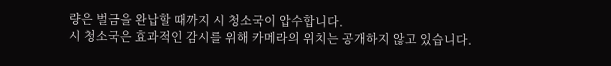량은 벌금을 완납할 때까지 시 청소국이 압수합니다.
시 청소국은 효과적인 감시를 위해 카메라의 위치는 공개하지 않고 있습니다.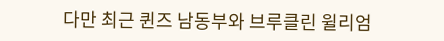다만 최근 퀸즈 남동부와 브루클린 윌리엄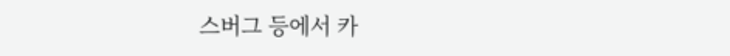스버그 등에서 카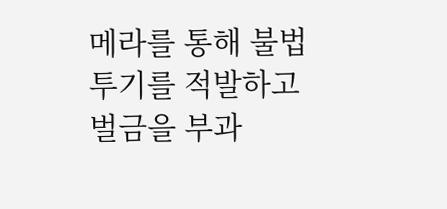메라를 통해 불법 투기를 적발하고 벌금을 부과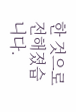한 것으로 전해졌습니다.